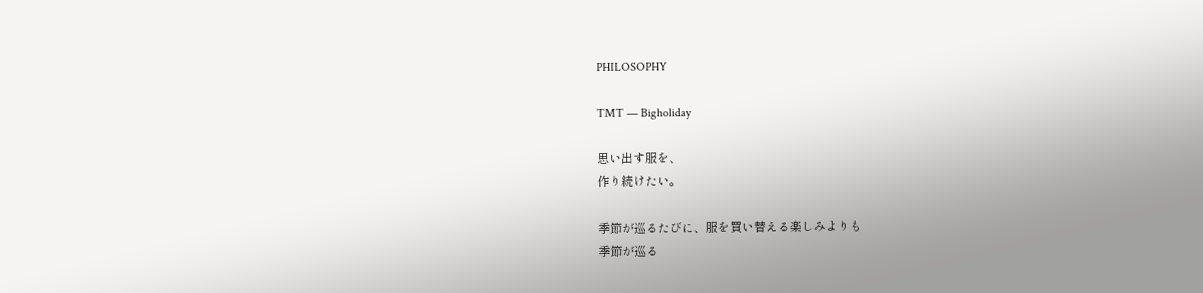PHILOSOPHY

TMT — Bigholiday

思い出す服を、
作り続けたい。

季節が巡るたびに、服を買い替える楽しみよりも
季節が巡る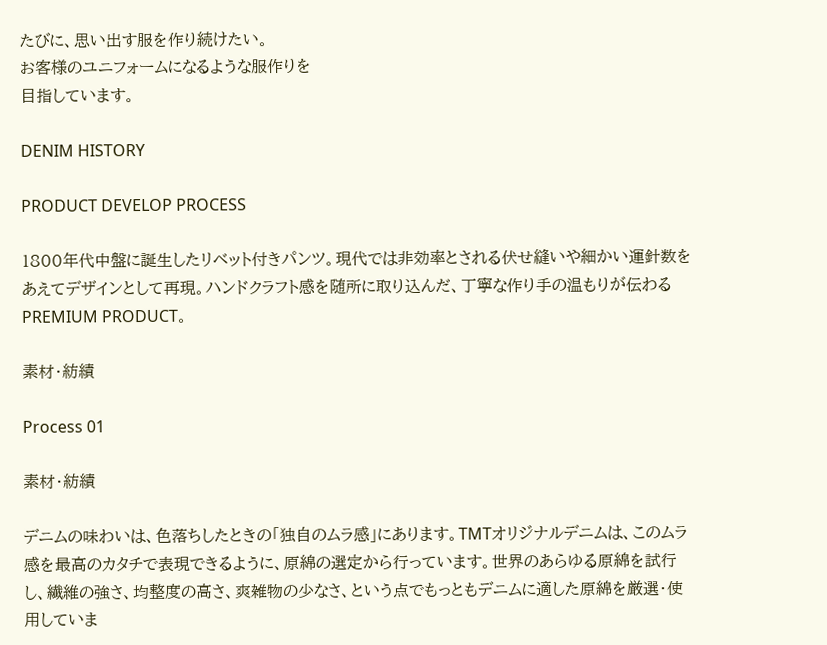たびに、思い出す服を作り続けたい。
お客様のユニフォームになるような服作りを
目指しています。

DENIM HISTORY

PRODUCT DEVELOP PROCESS

1800年代中盤に誕生したリベット付きパンツ。現代では非効率とされる伏せ縫いや細かい運針数をあえてデザインとして再現。ハンドクラフト感を随所に取り込んだ、丁寧な作り手の温もりが伝わる
PREMIUM PRODUCT。

素材・紡績

Process 01

素材・紡績

デニムの味わいは、色落ちしたときの「独自のムラ感」にあります。TMTオリジナルデニムは、このムラ感を最高のカタチで表現できるように、原綿の選定から行っています。世界のあらゆる原綿を試行し、繊維の強さ、均整度の高さ、爽雑物の少なさ、という点でもっともデニムに適した原綿を厳選・使用していま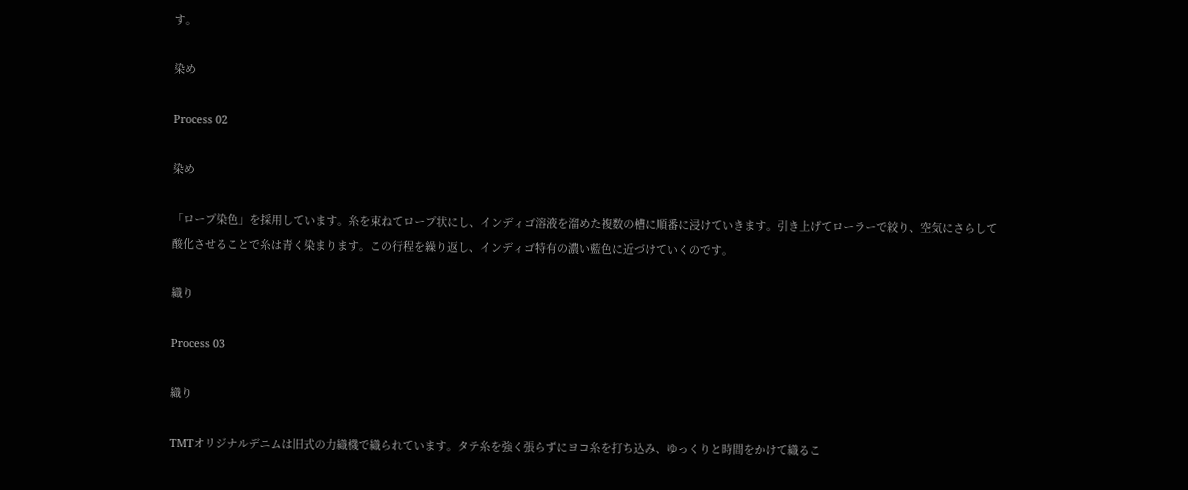す。

染め

Process 02

染め

「ロープ染色」を採用しています。糸を束ねてロープ状にし、インディゴ溶液を溜めた複数の槽に順番に浸けていきます。引き上げてローラーで絞り、空気にさらして酸化させることで糸は青く染まります。この行程を繰り返し、インディゴ特有の濃い藍色に近づけていくのです。

織り

Process 03

織り

TMTオリジナルデニムは旧式の力織機で織られています。タテ糸を強く張らずにヨコ糸を打ち込み、ゆっくりと時間をかけて織るこ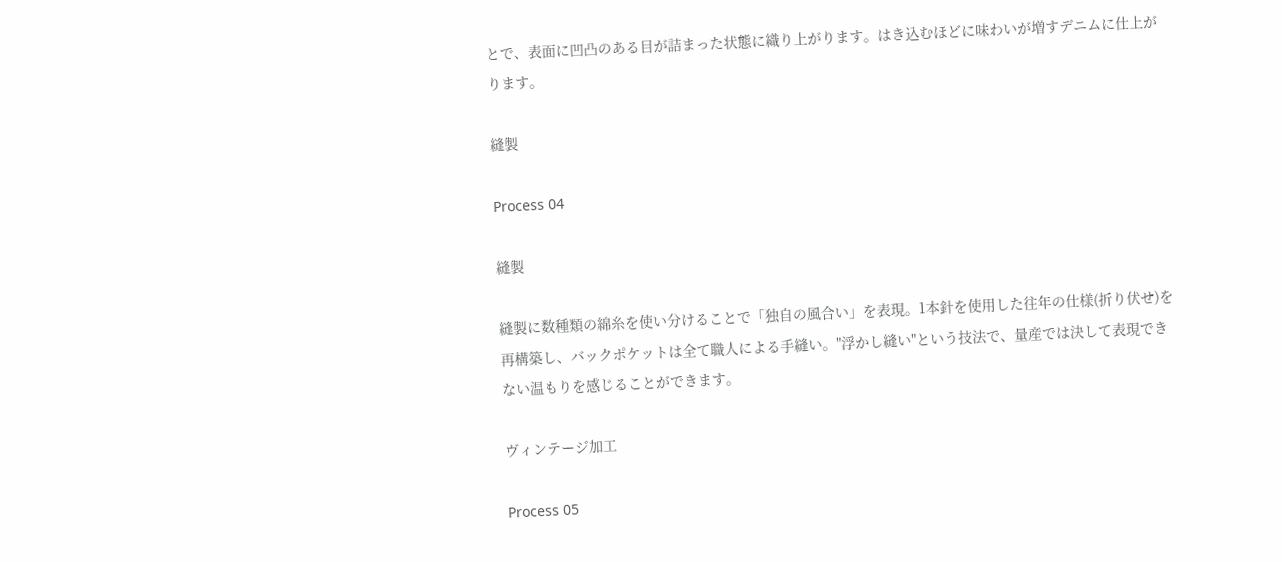とで、表面に凹凸のある目が詰まった状態に織り上がります。はき込むほどに味わいが増すデニムに仕上がります。

縫製

Process 04

縫製

縫製に数種類の綿糸を使い分けることで「独自の風合い」を表現。1本針を使用した往年の仕様(折り伏せ)を再構築し、バックポケットは全て職人による手縫い。"浮かし縫い"という技法で、量産では決して表現できない温もりを感じることができます。

ヴィンテージ加工

Process 05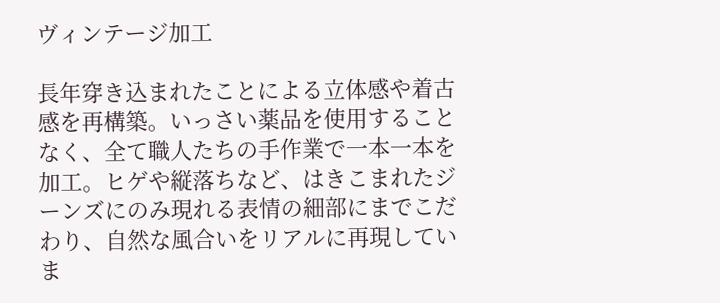ヴィンテージ加工

長年穿き込まれたことによる立体感や着古感を再構築。いっさい薬品を使用することなく、全て職人たちの手作業で一本一本を加工。ヒゲや縦落ちなど、はきこまれたジーンズにのみ現れる表情の細部にまでこだわり、自然な風合いをリアルに再現していま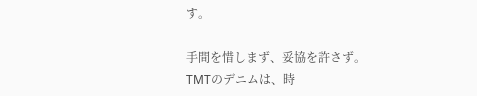す。

手間を惜しまず、妥協を許さず。
TMTのデニムは、時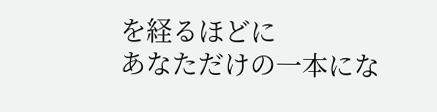を経るほどに
あなただけの一本にな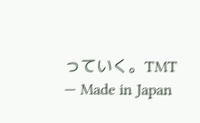っていく。TMT — Made in Japan